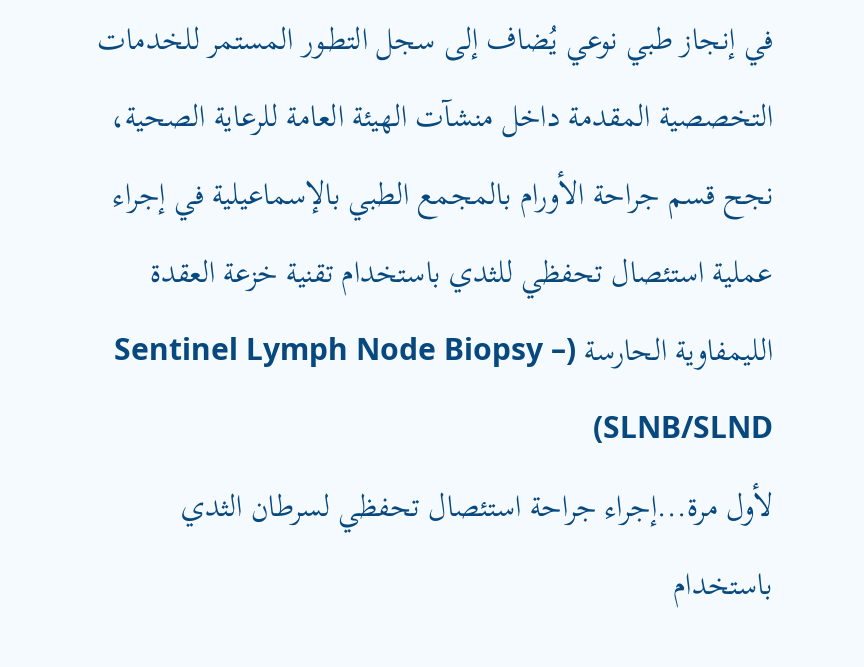في إنجاز طبي نوعي يُضاف إلى سجل التطـور المستمر للخدمات التخصصية المقدمة داخل منشآت الهيئة العامة للرعاية الصحية، نجح قسم جراحة الأورام بالمجمع الطبي بالإسماعيلية في إجراء عملية استئصال تحفظي للثدي باستخدام تقنية خزعة العقدة الليمفاوية الحارسة (Sentinel Lymph Node Biopsy – SLNB/SLND)
لأول مرة...إجراء جراحة استئصال تحفظي لسرطان الثدي باستخدام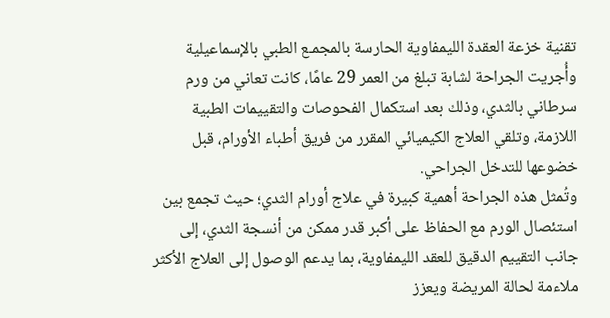تقنية خزعة العقدة الليمفاوية الحارسة بالمجمـع الطبي بالإسماعيلية
وأُجريت الجراحة لشابة تبلغ من العمر 29 عامًا، كانت تعاني من ورم سرطاني بالثدي، وذلك بعد استكمال الفحوصات والتقييمات الطبية اللازمة، وتلقي العلاج الكيميائي المقرر من فريق أطباء الأورام، قبل خضوعها للتدخل الجراحي.
وتُمثل هذه الجراحة أهمية كبيرة في علاج أورام الثدي؛ حيث تجمع بين استئصال الورم مع الحفاظ على أكبر قدر ممكن من أنسجة الثدي، إلى جانب التقييم الدقيق للعقد الليمفاوية، بما يدعم الوصول إلى العلاج الأكثر ملاءمة لحالة المريضة ويعزز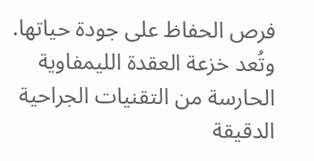فرص الحفاظ على جودة حياتها.
وتُعد خزعة العقدة الليمفاوية الحارسة من التقنيات الجراحية الدقيقة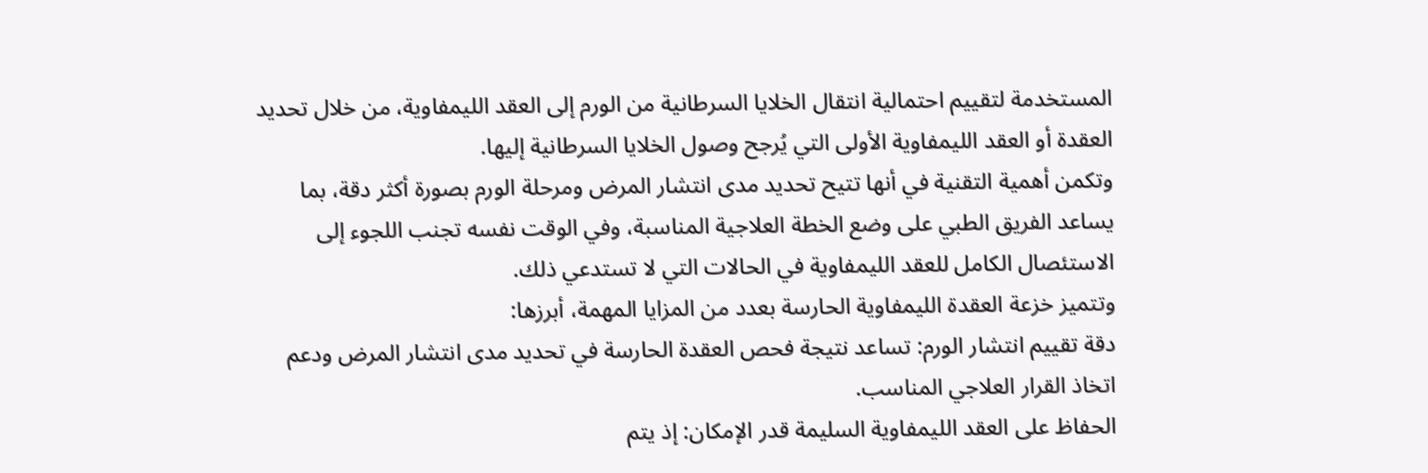المستخدمة لتقييم احتمالية انتقال الخلايا السرطانية من الورم إلى العقد الليمفاوية، من خلال تحديد العقدة أو العقد الليمفاوية الأولى التي يُرجح وصول الخلايا السرطانية إليها.
وتكمن أهمية التقنية في أنها تتيح تحديد مدى انتشار المرض ومرحلة الورم بصورة أكثر دقة، بما يساعد الفريق الطبي على وضع الخطة العلاجية المناسبة، وفي الوقت نفسه تجنب اللجوء إلى الاستئصال الكامل للعقد الليمفاوية في الحالات التي لا تستدعي ذلك.
وتتميز خزعة العقدة الليمفاوية الحارسة بعدد من المزايا المهمة، أبرزها:
دقة تقييم انتشار الورم: تساعد نتيجة فحص العقدة الحارسة في تحديد مدى انتشار المرض ودعم اتخاذ القرار العلاجي المناسب.
الحفاظ على العقد الليمفاوية السليمة قدر الإمكان: إذ يتم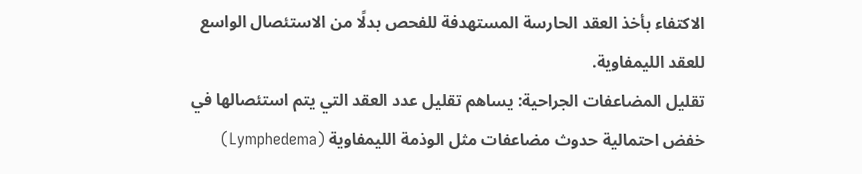الاكتفاء بأخذ العقد الحارسة المستهدفة للفحص بدلًا من الاستئصال الواسع للعقد الليمفاوية.
تقليل المضاعفات الجراحية: يساهم تقليل عدد العقد التي يتم استئصالها في خفض احتمالية حدوث مضاعفات مثل الوذمة الليمفاوية (Lymphedema)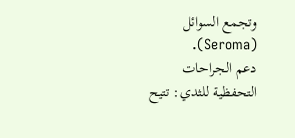وتجمع السوائل (Seroma).
دعم الجراحات التحفظية للثدي: تتيح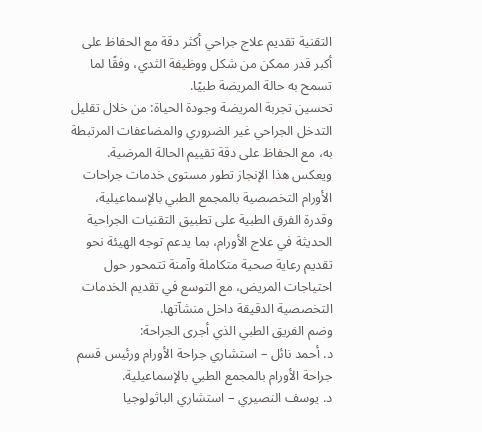التقنية تقديم علاج جراحي أكثر دقة مع الحفاظ على أكبر قدر ممكن من شكل ووظيفة الثدي، وفقًا لما تسمح به حالة المريضة طبيًا.
تحسين تجربة المريضة وجودة الحياة: من خلال تقليل التدخل الجراحي غير الضروري والمضاعفات المرتبطة به، مع الحفاظ على دقة تقييم الحالة المرضية.
ويعكس هذا الإنجاز تطور مستوى خدمات جراحات الأورام التخصصية بالمجمع الطبي بالإسماعيلية، وقدرة الفرق الطبية على تطبيق التقنيات الجراحية الحديثة في علاج الأورام، بما يدعم توجه الهيئة نحو تقديم رعاية صحية متكاملة وآمنة تتمحور حول احتياجات المريض، مع التوسع في تقديم الخدمات التخصصية الدقيقة داخل منشآتها.
وضم الفريق الطبي الذي أجرى الجراحة:
د. أحمد نائل – استشاري جراحة الأورام ورئيس قسم جراحة الأورام بالمجمع الطبي بالإسماعيلية.
د. يوسف النصيري – استشاري الباثولوجيا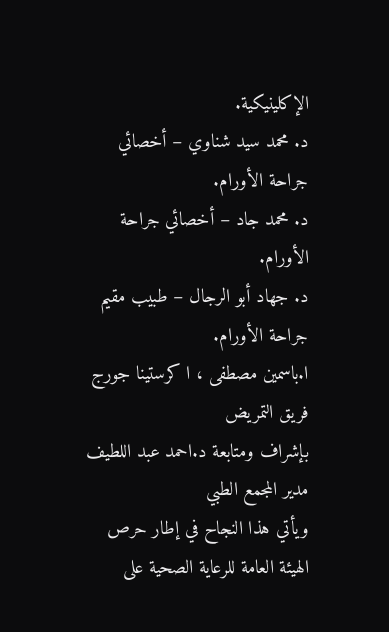الإكلينيكية.
د. محمد سيد شناوي – أخصائي جراحة الأورام.
د. محمد جاد – أخصائي جراحة الأورام.
د. جهاد أبو الرجال – طبيب مقيم جراحة الأورام.
ا.باسمين مصطفى ، ا كرستينا جورج فريق التمريض
بإشراف ومتابعة د.احمد عبد اللطيف مدير المجمع الطبي
ويأتي هذا النجاح في إطار حرص الهيئة العامة للرعاية الصحية على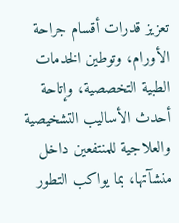تعزيز قدرات أقسام جراحة الأورام، وتوطين الخدمات الطبية التخصصية، وإتاحة أحدث الأساليب التشخيصية والعلاجية للمنتفعين داخل منشآتها، بما يواكب التطور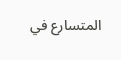المتسارع في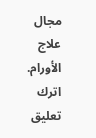مجال علاج الأورام.
اترك تعليق